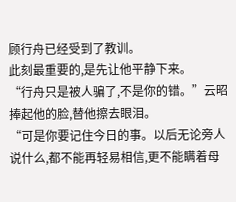顾行舟已经受到了教训。
此刻最重要的,是先让他平静下来。
“行舟只是被人骗了,不是你的错。”云昭捧起他的脸,替他擦去眼泪。
“可是你要记住今日的事。以后无论旁人说什么,都不能再轻易相信,更不能瞒着母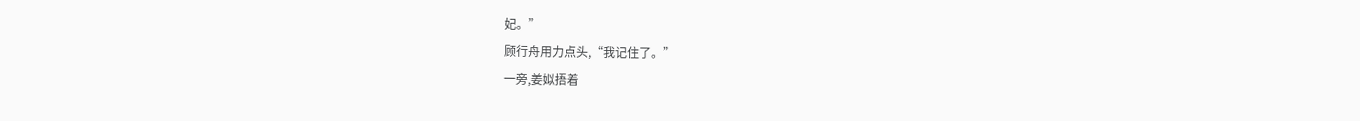妃。”
顾行舟用力点头,“我记住了。”
一旁,姜姒捂着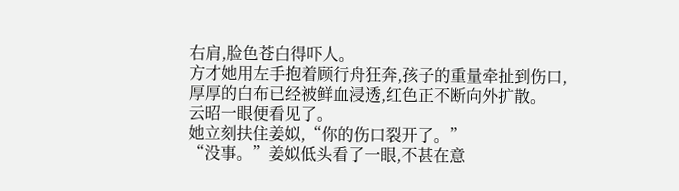右肩,脸色苍白得吓人。
方才她用左手抱着顾行舟狂奔,孩子的重量牵扯到伤口,厚厚的白布已经被鲜血浸透,红色正不断向外扩散。
云昭一眼便看见了。
她立刻扶住姜姒,“你的伤口裂开了。”
“没事。”姜姒低头看了一眼,不甚在意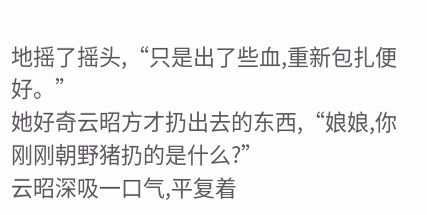地摇了摇头,“只是出了些血,重新包扎便好。”
她好奇云昭方才扔出去的东西,“娘娘,你刚刚朝野猪扔的是什么?”
云昭深吸一口气,平复着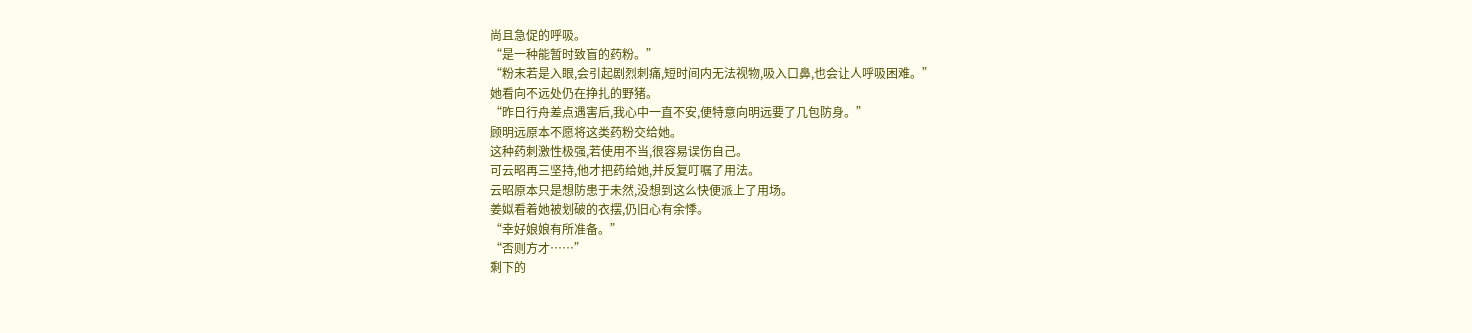尚且急促的呼吸。
“是一种能暂时致盲的药粉。”
“粉末若是入眼,会引起剧烈刺痛,短时间内无法视物,吸入口鼻,也会让人呼吸困难。”
她看向不远处仍在挣扎的野猪。
“昨日行舟差点遇害后,我心中一直不安,便特意向明远要了几包防身。”
顾明远原本不愿将这类药粉交给她。
这种药刺激性极强,若使用不当,很容易误伤自己。
可云昭再三坚持,他才把药给她,并反复叮嘱了用法。
云昭原本只是想防患于未然,没想到这么快便派上了用场。
姜姒看着她被划破的衣摆,仍旧心有余悸。
“幸好娘娘有所准备。”
“否则方才……”
剩下的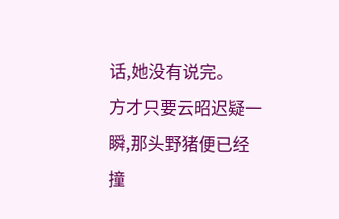话,她没有说完。
方才只要云昭迟疑一瞬,那头野猪便已经撞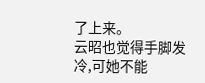了上来。
云昭也觉得手脚发冷,可她不能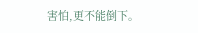害怕,更不能倒下。